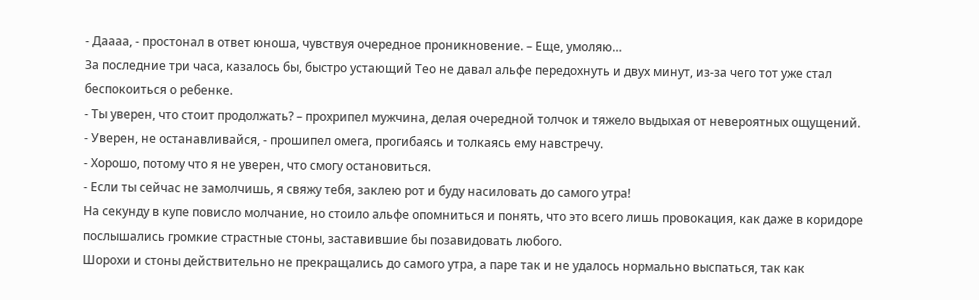- Даааа, - простонал в ответ юноша, чувствуя очередное проникновение. – Еще, умоляю…
За последние три часа, казалось бы, быстро устающий Тео не давал альфе передохнуть и двух минут, из-за чего тот уже стал беспокоиться о ребенке.
- Ты уверен, что стоит продолжать? – прохрипел мужчина, делая очередной толчок и тяжело выдыхая от невероятных ощущений.
- Уверен, не останавливайся, - прошипел омега, прогибаясь и толкаясь ему навстречу.
- Хорошо, потому что я не уверен, что смогу остановиться.
- Если ты сейчас не замолчишь, я свяжу тебя, заклею рот и буду насиловать до самого утра!
На секунду в купе повисло молчание, но стоило альфе опомниться и понять, что это всего лишь провокация, как даже в коридоре послышались громкие страстные стоны, заставившие бы позавидовать любого.
Шорохи и стоны действительно не прекращались до самого утра, а паре так и не удалось нормально выспаться, так как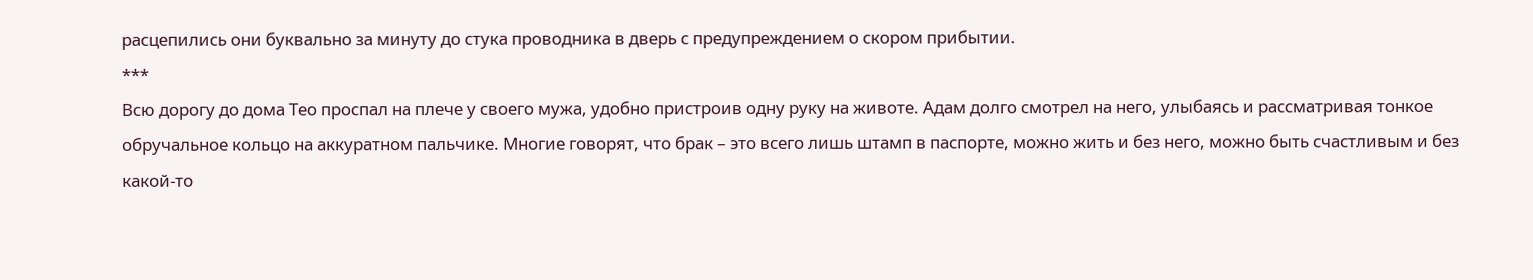расцепились они буквально за минуту до стука проводника в дверь с предупреждением о скором прибытии.
***
Всю дорогу до дома Тео проспал на плече у своего мужа, удобно пристроив одну руку на животе. Адам долго смотрел на него, улыбаясь и рассматривая тонкое обручальное кольцо на аккуратном пальчике. Многие говорят, что брак – это всего лишь штамп в паспорте, можно жить и без него, можно быть счастливым и без какой-то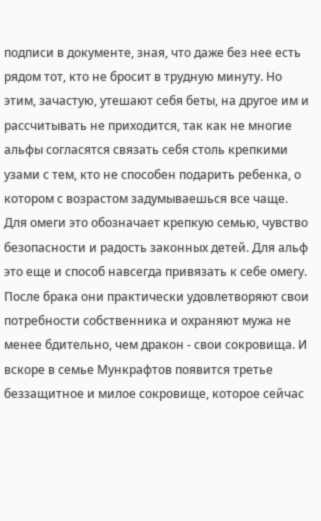подписи в документе, зная, что даже без нее есть рядом тот, кто не бросит в трудную минуту. Но этим, зачастую, утешают себя беты, на другое им и рассчитывать не приходится, так как не многие альфы согласятся связать себя столь крепкими узами с тем, кто не способен подарить ребенка, о котором с возрастом задумываешься все чаще.
Для омеги это обозначает крепкую семью, чувство безопасности и радость законных детей. Для альф это еще и способ навсегда привязать к себе омегу. После брака они практически удовлетворяют свои потребности собственника и охраняют мужа не менее бдительно, чем дракон - свои сокровища. И вскоре в семье Мункрафтов появится третье беззащитное и милое сокровище, которое сейчас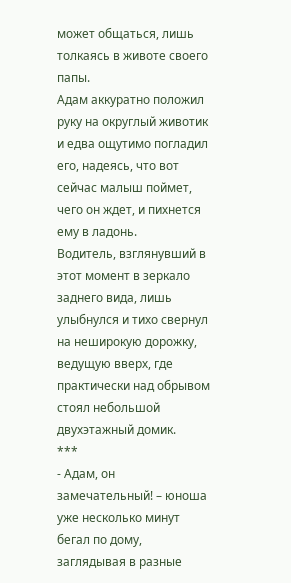может общаться, лишь толкаясь в животе своего папы.
Адам аккуратно положил руку на округлый животик и едва ощутимо погладил его, надеясь, что вот сейчас малыш поймет, чего он ждет, и пихнется ему в ладонь.
Водитель, взглянувший в этот момент в зеркало заднего вида, лишь улыбнулся и тихо свернул на неширокую дорожку, ведущую вверх, где практически над обрывом стоял небольшой двухэтажный домик.
***
- Адам, он замечательный! – юноша уже несколько минут бегал по дому, заглядывая в разные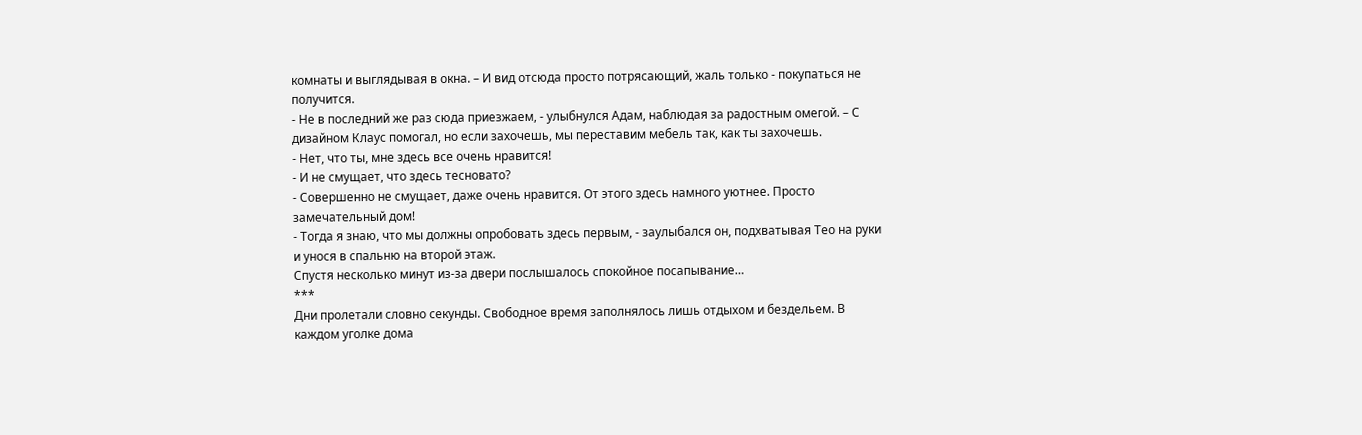комнаты и выглядывая в окна. – И вид отсюда просто потрясающий, жаль только - покупаться не получится.
- Не в последний же раз сюда приезжаем, - улыбнулся Адам, наблюдая за радостным омегой. – С дизайном Клаус помогал, но если захочешь, мы переставим мебель так, как ты захочешь.
- Нет, что ты, мне здесь все очень нравится!
- И не смущает, что здесь тесновато?
- Совершенно не смущает, даже очень нравится. От этого здесь намного уютнее. Просто замечательный дом!
- Тогда я знаю, что мы должны опробовать здесь первым, - заулыбался он, подхватывая Тео на руки и унося в спальню на второй этаж.
Спустя несколько минут из-за двери послышалось спокойное посапывание…
***
Дни пролетали словно секунды. Свободное время заполнялось лишь отдыхом и бездельем. В каждом уголке дома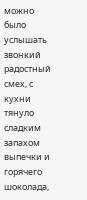можно было услышать звонкий радостный смех, с кухни тянуло сладким запахом выпечки и горячего шоколада,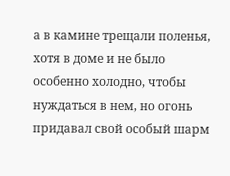а в камине трещали поленья, хотя в доме и не было особенно холодно, чтобы нуждаться в нем, но огонь придавал свой особый шарм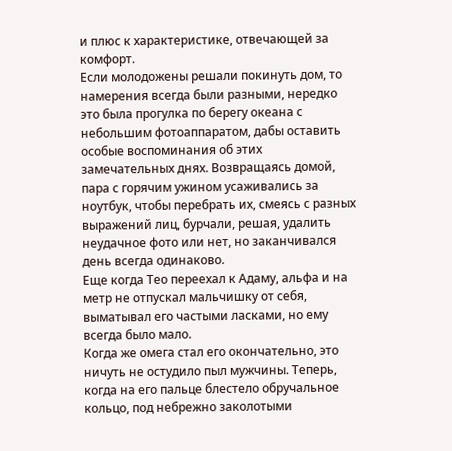и плюс к характеристике, отвечающей за комфорт.
Если молодожены решали покинуть дом, то намерения всегда были разными, нередко это была прогулка по берегу океана с небольшим фотоаппаратом, дабы оставить особые воспоминания об этих замечательных днях. Возвращаясь домой, пара с горячим ужином усаживались за ноутбук, чтобы перебрать их, смеясь с разных выражений лиц, бурчали, решая, удалить неудачное фото или нет, но заканчивался день всегда одинаково.
Еще когда Тео переехал к Адаму, альфа и на метр не отпускал мальчишку от себя, выматывал его частыми ласками, но ему всегда было мало.
Когда же омега стал его окончательно, это ничуть не остудило пыл мужчины. Теперь, когда на его пальце блестело обручальное кольцо, под небрежно заколотыми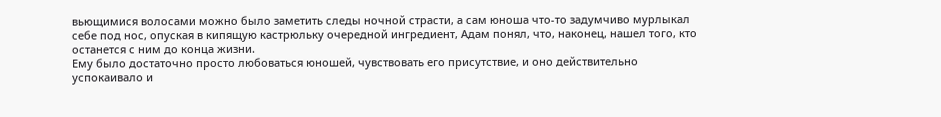вьющимися волосами можно было заметить следы ночной страсти, а сам юноша что-то задумчиво мурлыкал себе под нос, опуская в кипящую кастрюльку очередной ингредиент, Адам понял, что, наконец, нашел того, кто останется с ним до конца жизни.
Ему было достаточно просто любоваться юношей, чувствовать его присутствие, и оно действительно успокаивало и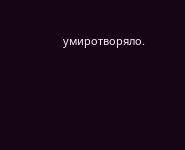умиротворяло.